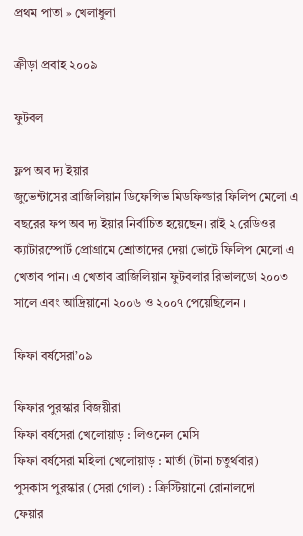প্রথম পাতা » খেলাধুলা

ক্রীড়া প্রবাহ ২০০৯

ফুটবল

ফ্লপ অব দ্য ইয়ার
জুভেন্টাসের ব্রাজিলিয়ান ডিফেন্সিভ মিডফিল্ডার ফিলিপ মেলো এ বছরের ফপ অব দ্য ইয়ার নির্বাচিত হয়েছেন। রাই ২ রেডিওর ক্যাটারস্পোর্ট প্রোগ্রামে শ্রোতাদের দেয়া ভোটে ফিলিপ মেলো এ খেতাব পান। এ খেতাব ব্রাজিলিয়ান ফুটবলার রিভালডো ২০০৩ সালে এবং আদ্রিয়ানো ২০০৬ ও ২০০৭ পেয়েছিলেন ।

ফিফা বর্ষসেরা’০৯

ফিফার পুরস্কার বিজয়ীরা
ফিফা বর্ষসেরা খেলোয়াড় : লিওনেল মেসি
ফিফা বর্ষসেরা মহিলা খেলোয়াড় : মার্তা (টানা চতুর্থবার)
পুসকাস পুরস্কার (সেরা গোল) : ক্রিস্টিয়ানো রোনালদো
ফেয়ার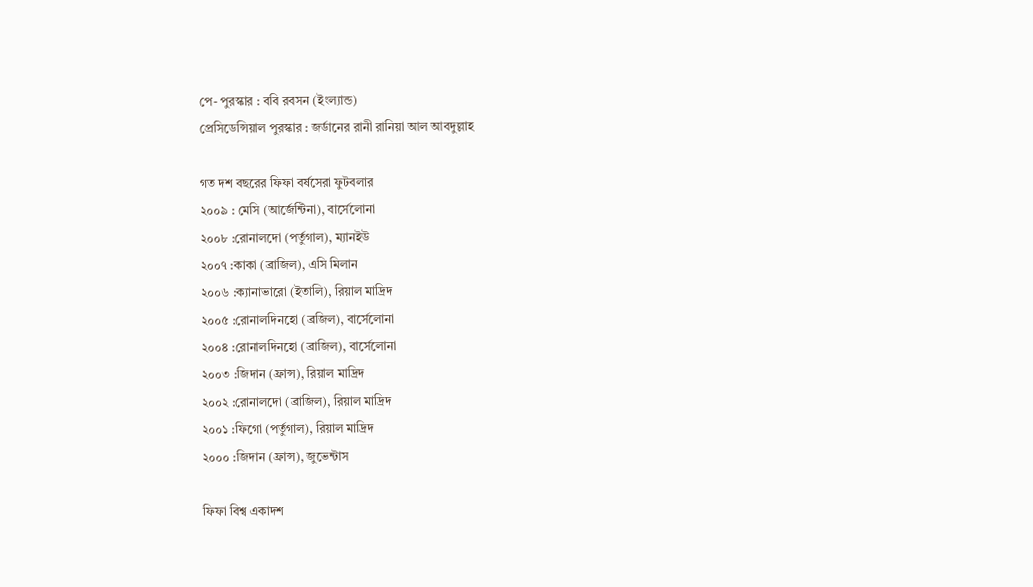পে- পুরস্কার : ববি রবসন (ইংল্যান্ড)
প্রেসিডেন্সিয়াল পুরস্কার : জর্ডানের রানী রানিয়া আল আবদুল্লাহ

গত দশ বছরের ফিফা বর্ষসেরা ফুটবলার
২০০৯ : মেসি (আর্জেন্টিনা), বার্সেলোনা
২০০৮ :রোনালদো (পর্তুগাল), ম্যানইউ
২০০৭ :কাকা (ব্রাজিল), এসি মিলান
২০০৬ :ক্যানাভারো (ইতালি), রিয়াল মাদ্রিদ
২০০৫ :রোনালদিনহো (ব্রজিল), বার্সেলোনা
২০০৪ :রোনালদিনহো (ব্রাজিল), বার্সেলোনা
২০০৩ :জিদান (ফ্রান্স), রিয়াল মাদ্রিদ
২০০২ :রোনালদো (ব্রাজিল), রিয়াল মাদ্রিদ
২০০১ :ফিগো (পর্তুগাল), রিয়াল মাদ্রিদ
২০০০ :জিদান (ফ্রান্স), জুভেন্টাস

ফিফা বিশ্ব একাদশ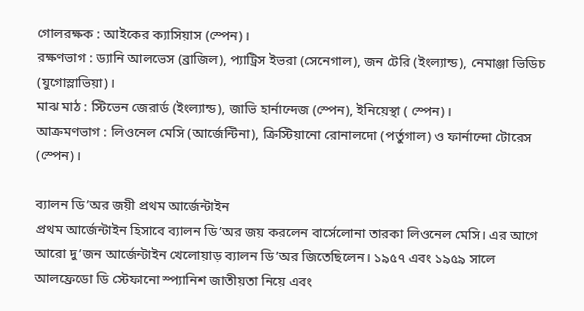গোলরক্ষক : আইকের ক্যাসিয়াস (স্পেন)।
রক্ষণভাগ : ড্যানি আলভেস (ব্রাজিল), প্যাট্রিস ইভরা (সেনেগাল), জন টেরি (ইংল্যান্ড), নেমাঞ্জা ভিডিচ (যুগোস্লাভিয়া)।
মাঝ মাঠ : স্টিভেন জেরার্ড (ইংল্যান্ড), জাভি হার্নান্দেজ (স্পেন), ইনিয়েস্থা ( স্পেন)।
আক্রমণভাগ : লিওনেল মেসি (আর্জেন্টিনা), ক্রিস্টিয়ানো রোনালদো (পর্তুগাল) ও ফার্নান্দো টোরেস (স্পেন)।

ব্যালন ডি’অর জয়ী প্রথম আর্জেন্টাইন
প্রথম আর্জেন্টাইন হিসাবে ব্যালন ডি’অর জয় করলেন বার্সেলোনা তারকা লিওনেল মেসি। এর আগে আরো দু’জন আর্জেন্টাইন খেলোয়াড় ব্যালন ডি’অর জিতেছিলেন। ১৯৫৭ এবং ১৯৫৯ সালে আলফ্রেডো ডি স্টেফানো স্প্যানিশ জাতীয়তা নিয়ে এবং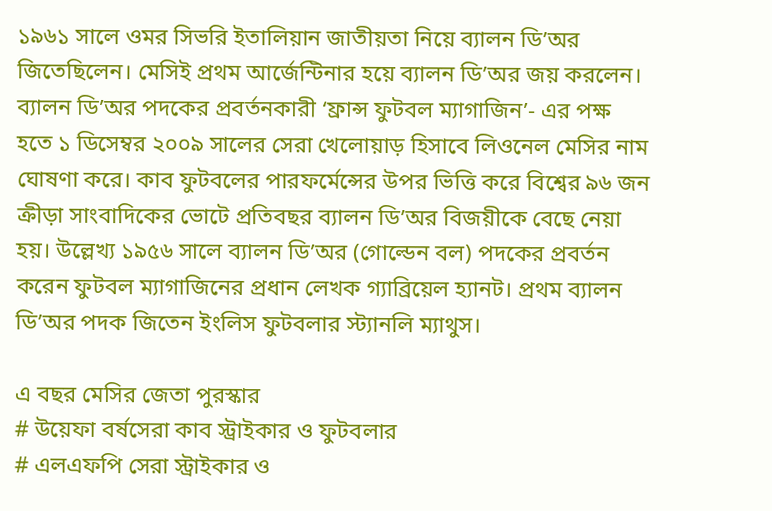১৯৬১ সালে ওমর সিভরি ইতালিয়ান জাতীয়তা নিয়ে ব্যালন ডি’অর জিতেছিলেন। মেসিই প্রথম আর্জেন্টিনার হয়ে ব্যালন ডি’অর জয় করলেন। ব্যালন ডি’অর পদকের প্রবর্তনকারী ‘ফ্রান্স ফুটবল ম্যাগাজিন’- এর পক্ষ হতে ১ ডিসেম্বর ২০০৯ সালের সেরা খেলোয়াড় হিসাবে লিওনেল মেসির নাম ঘোষণা করে। কাব ফুটবলের পারফর্মেন্সের উপর ভিত্তি করে বিশ্বের ৯৬ জন ক্রীড়া সাংবাদিকের ভোটে প্রতিবছর ব্যালন ডি’অর বিজয়ীকে বেছে নেয়া হয়। উল্লেখ্য ১৯৫৬ সালে ব্যালন ডি’অর (গোল্ডেন বল) পদকের প্রবর্তন করেন ফুটবল ম্যাগাজিনের প্রধান লেখক গ্যাব্রিয়েল হ্যানট। প্রথম ব্যালন ডি’অর পদক জিতেন ইংলিস ফুটবলার স্ট্যানলি ম্যাথুস।

এ বছর মেসির জেতা পুরস্কার
# উয়েফা বর্ষসেরা কাব স্ট্রাইকার ও ফুটবলার
# এলএফপি সেরা স্ট্রাইকার ও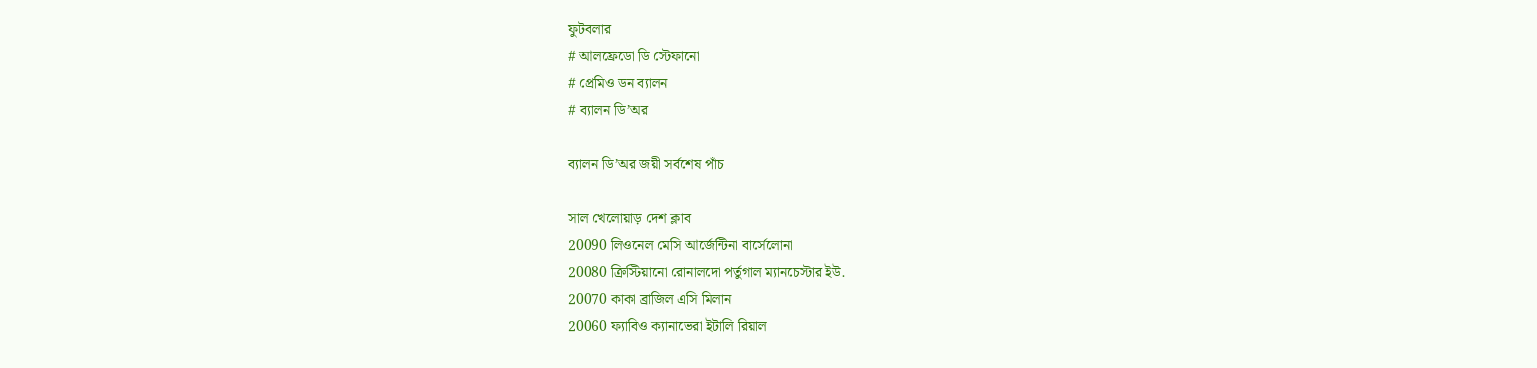ফুটবলার
# আলফ্রেডো ডি স্টেফানো
# প্রেমিও ডন ব্যালন
# ব্যালন ডি’অর

ব্যালন ডি’অর জয়ী সর্বশেষ পাঁচ

সাল খেলোয়াড় দেশ ক্লাব
20090 লিওনেল মেসি আর্জেন্টিনা বার্সেলোনা
20080 ক্রিস্টিয়ানো রোনালদো পর্তুগাল ম্যানচেস্টার ইউ.
20070 কাকা ব্রাজিল এসি মিলান
20060 ফ্যাবিও ক্যানাভেরা ইটালি রিয়াল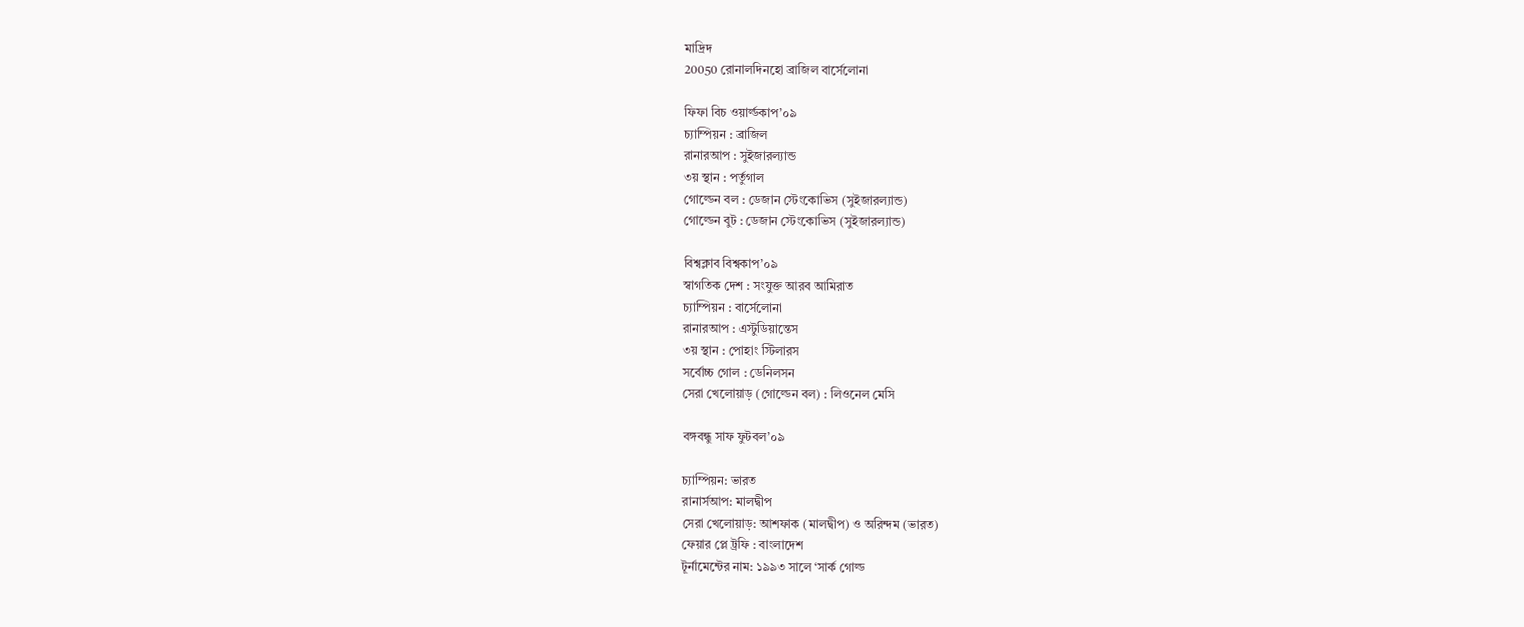মাদ্রিদ
20050 রোনালদিনহো ব্রাজিল বার্সেলোনা

ফিফা বিচ ওয়ার্ল্ডকাপ’০৯
চ্যাম্পিয়ন : ব্রাজিল
রানারআপ : সুইজারল্যান্ড
৩য় স্থান : পর্তুগাল
গোল্ডেন বল : ডেজান স্টেংকোভিস (সুইজারল্যান্ড)
গোল্ডেন বুট : ডেজান স্টেংকোভিস (সুইজারল্যান্ড)

বিশ্বক্লাব বিশ্বকাপ’০৯
স্বাগতিক দেশ : সংযুক্ত আরব আমিরাত
চ্যাম্পিয়ন : বার্সেলোনা
রানারআপ : এস্টুডিয়ান্তেস
৩য় স্থান : পোহাং স্টিলারস
সর্বোচ্চ গোল : ডেনিলসন
সেরা খেলোয়াড় (গোল্ডেন বল) : লিওনেল মেসি

বঙ্গবন্ধু সাফ ফুটবল’০৯

চ্যাম্পিয়ন: ভারত
রানার্সআপ: মালদ্বীপ
সেরা খেলোয়াড়: আশফাক (মালদ্বীপ) ও অরিন্দম (ভারত)
ফেয়ার প্লে ট্রফি : বাংলাদেশ
টূর্নামেন্টের নাম: ১৯৯৩ সালে ‘সার্ক গোল্ড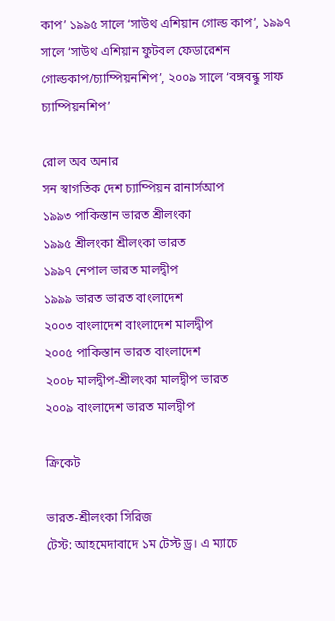কাপ’ ১৯৯৫ সালে ‘সাউথ এশিয়ান গোল্ড কাপ’, ১৯৯৭ সালে ‘সাউথ এশিয়ান ফুটবল ফেডারেশন গোল্ডকাপ/চ্যাম্পিয়নশিপ’, ২০০৯ সালে ‘বঙ্গবন্ধু সাফ চ্যাম্পিয়নশিপ’

রোল অব অনার
সন স্বাগতিক দেশ চ্যাম্পিয়ন রানার্সআপ
১৯৯৩ পাকিস্তান ভারত শ্রীলংকা
১৯৯৫ শ্রীলংকা শ্রীলংকা ভারত
১৯৯৭ নেপাল ভারত মালদ্বীপ
১৯৯৯ ভারত ভারত বাংলাদেশ
২০০৩ বাংলাদেশ বাংলাদেশ মালদ্বীপ
২০০৫ পাকিস্তান ভারত বাংলাদেশ
২০০৮ মালদ্বীপ-শ্রীলংকা মালদ্বীপ ভারত
২০০৯ বাংলাদেশ ভারত মালদ্বীপ

ক্রিকেট

ভারত-শ্রীলংকা সিরিজ
টেস্ট: আহমেদাবাদে ১ম টেস্ট ড্র। এ ম্যাচে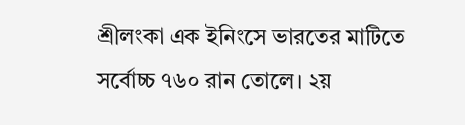শ্রীলংকা এক ইনিংসে ভারতের মাটিতে সর্বোচ্চ ৭৬০ রান তোলে। ২য়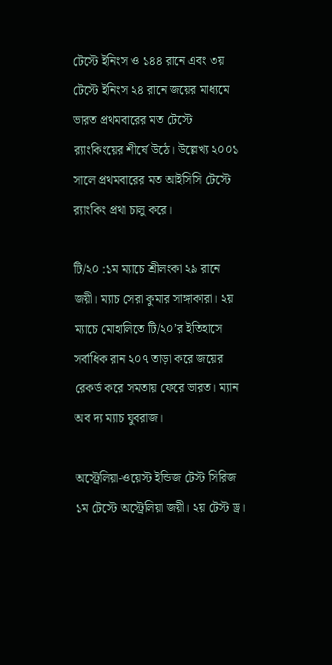টেস্টে ইনিংস ও ১৪৪ রানে এবং ৩য় টেস্টে ইনিংস ২৪ রানে জয়ের মাধ্যমে ভারত প্রথমবারের মত টেস্টে র‌্যাংকিংয়ের শীর্ষে উঠে। উল্লেখ্য ২০০১ সালে প্রথমবারের মত আইসিসি টেস্টে র‌্যাংকিং প্রথা চালু করে।

টি/২০ :১ম ম্যাচে শ্রীলংকা ২৯ রানে জয়ী। ম্যাচ সেরা কুমার সাঙ্গাকারা। ২য় ম্যাচে মোহালিতে টি/২০’র ইতিহাসে সর্বাধিক রান ২০৭ তাড়া করে জয়ের রেকর্ড করে সমতায় ফেরে ভারত। ম্যান অব দ্য ম্যাচ যুবরাজ।

অস্ট্রেলিয়া-ওয়েস্ট ইন্ডিজ টেস্ট সিরিজ
১ম টেস্টে অস্ট্রেলিয়া জয়ী। ২য় টেস্ট ড্র।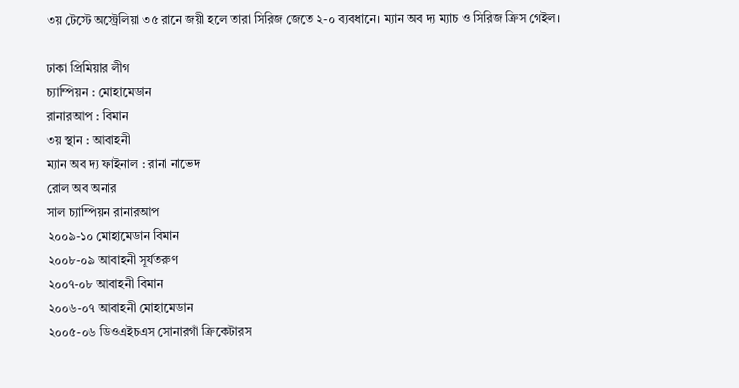৩য় টেস্টে অস্ট্রেলিয়া ৩৫ রানে জয়ী হলে তারা সিরিজ জেতে ২-০ ব্যবধানে। ম্যান অব দ্য ম্যাচ ও সিরিজ ক্রিস গেইল।

ঢাকা প্রিমিয়ার লীগ
চ্যাম্পিয়ন : মোহামেডান
রানারআপ : বিমান
৩য় স্থান : আবাহনী
ম্যান অব দ্য ফাইনাল : রানা নাভেদ
রোল অব অনার
সাল চ্যাম্পিয়ন রানারআপ
২০০৯-১০ মোহামেডান বিমান
২০০৮-০৯ আবাহনী সূর্যতরুণ
২০০৭-০৮ আবাহনী বিমান
২০০৬-০৭ আবাহনী মোহামেডান
২০০৫-০৬ ডিওএইচএস সোনারগাঁ ক্রিকেটারস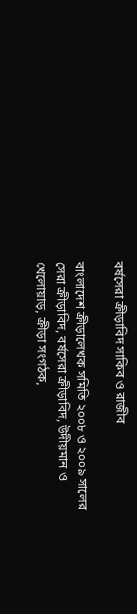বর্ষসেরা ক্রীড়াবিদ সাকিব ও রাজীব

বাংলাদেশ ক্রীড়ালেখক সমিতি ২০০৮ ও ২০০৯ সালের সেরা ক্রীড়াবিদ, বর্ষসেরা ক্রীড়াবিদ, উদীয়মান ও খেলোয়াড়, ক্রীড়া সংগঠক,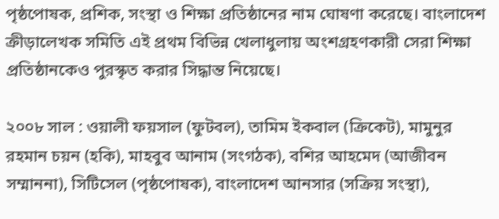পৃষ্ঠপোষক, প্রশিক, সংস্থা ও শিক্ষা প্রতিষ্ঠানের নাম ঘোষণা করেছে। বাংলাদেশ ক্রীড়ালেখক সমিতি এই প্রথম বিভিন্ন খেলাধুলায় অংশগ্রহণকারী সেরা শিক্ষা প্রতিষ্ঠানকেও পুরস্কৃত করার সিদ্ধান্ত নিয়েছে।

২০০৮ সাল : ওয়ালী ফয়সাল (ফুটবল), তামিম ইকবাল (ক্রিকেট), মামুনুর রহমান চয়ন (হকি), মাহবুব আনাম (সংগঠক), বশির আহমেদ (আজীবন সম্মাননা), সিটিসেল (পৃষ্ঠপোষক), বাংলাদেশ আনসার (সক্রিয় সংস্থা),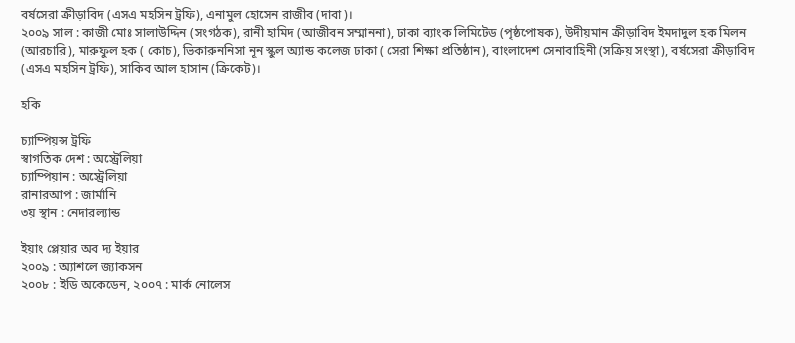বর্ষসেরা ক্রীড়াবিদ (এসএ মহসিন ট্রফি), এনামুল হোসেন রাজীব (দাবা)।
২০০৯ সাল : কাজী মোঃ সালাউদ্দিন (সংগঠক), রানী হামিদ (আজীবন সম্মাননা), ঢাকা ব্যাংক লিমিটেড (পৃষ্ঠপোষক), উদীয়মান ক্রীড়াবিদ ইমদাদুল হক মিলন (আরচারি), মারুফুল হক ( কোচ), ভিকারুননিসা নূন স্কুল অ্যান্ড কলেজ ঢাকা ( সেরা শিক্ষা প্রতিষ্ঠান), বাংলাদেশ সেনাবাহিনী (সক্রিয় সংস্থা), বর্ষসেরা ক্রীড়াবিদ (এসএ মহসিন ট্রফি), সাকিব আল হাসান (ক্রিকেট)।

হকি

চ্যাম্পিয়ন্স ট্রফি
স্বাগতিক দেশ : অস্ট্রেলিয়া
চ্যাম্পিয়ান : অস্ট্রেলিয়া
রানারআপ : জার্মানি
৩য় স্থান : নেদারল্যান্ড

ইয়াং প্লেয়ার অব দ্য ইয়ার
২০০৯ : অ্যাশলে জ্যাকসন
২০০৮ : ইডি অকেডেন, ২০০৭ : মার্ক নোলেস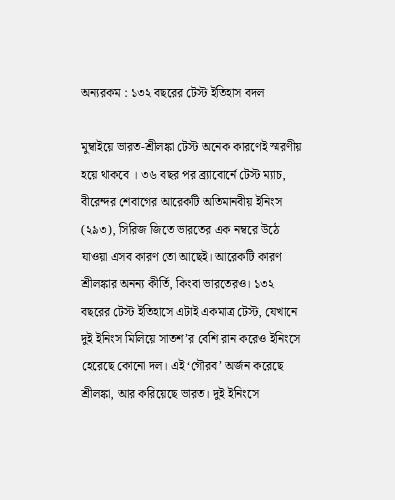অন্যরকম : ১৩২ বছরের টেস্ট ইতিহাস বদল

মুম্বাইয়ে ভারত-শ্রীলঙ্কা টেস্ট অনেক কারণেই স্মরণীয় হয়ে থাকবে । ৩৬ বছর পর ব্র্যাবোর্নে টেস্ট ম্যাচ, বীরেন্দর শেবাগের আরেকটি অতিমানবীয় ইনিংস (২৯৩), সিরিজ জিতে ভারতের এক নম্বরে উঠে যাওয়া এসব কারণ তো আছেই। আরেকটি কারণ শ্রীলঙ্কার অনন্য কীর্তি, কিংবা ভারতেরও। ১৩২ বছরের টেস্ট ইতিহাসে এটাই একমাত্র টেস্ট, যেখানে দুই ইনিংস মিলিয়ে সাতশ’র বেশি রান করেও ইনিংসে হেরেছে কোনো দল। এই ‘গৌরব’ অর্জন করেছে শ্রীলঙ্কা, আর করিয়েছে ভারত। দুই ইনিংসে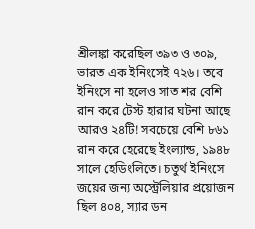শ্রীলঙ্কা করেছিল ৩৯৩ ও ৩০৯, ভারত এক ইনিংসেই ৭২৬। তবে ইনিংসে না হলেও সাত শর বেশি রান করে টেস্ট হারার ঘটনা আছে আরও ২৪টি! সবচেয়ে বেশি ৮৬১ রান করে হেরেছে ইংল্যান্ড, ১৯৪৮ সালে হেডিংলিতে। চতুর্থ ইনিংসে জয়ের জন্য অস্ট্রেলিয়ার প্রয়োজন ছিল ৪০৪, স্যার ডন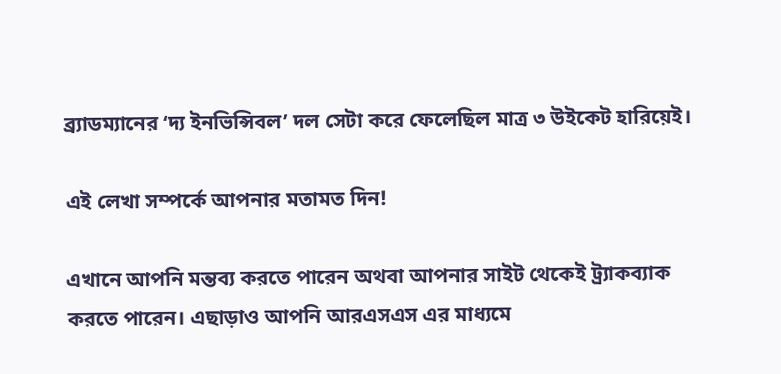ব্র্যাডম্যানের ‘দ্য ইনভিন্সিবল’ দল সেটা করে ফেলেছিল মাত্র ৩ উইকেট হারিয়েই।

এই লেখা সম্পর্কে আপনার মতামত দিন!

এখানে আপনি মন্তব্য করতে পারেন অথবা আপনার সাইট থেকেই ট্র্যাকব্যাক করতে পারেন। এছাড়াও আপনি আরএসএস এর মাধ্যমে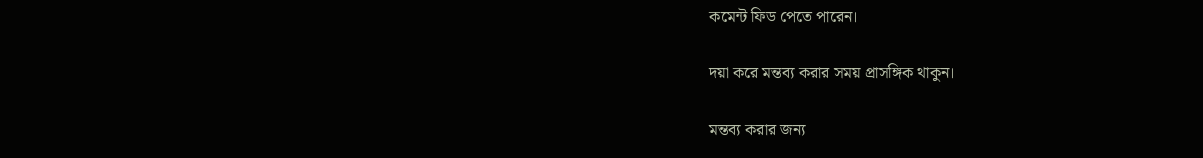কমেন্ট ফিড পেতে পারেন।

দয়া করে মন্তব্য করার সময় প্রাসঙ্গিক থাকুন।

মন্তব্য করার জন্য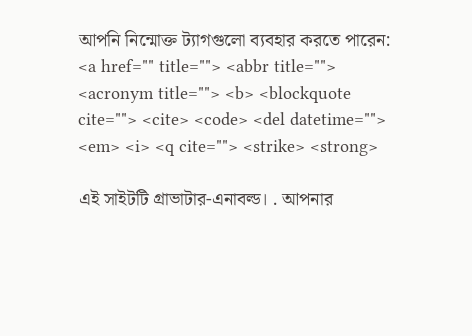আপনি নিন্মোক্ত ট্যাগগুলো ব্যবহার করতে পারেন:
<a href="" title=""> <abbr title=""> <acronym title=""> <b> <blockquote cite=""> <cite> <code> <del datetime=""> <em> <i> <q cite=""> <strike> <strong>

এই সাইটটি গ্রাভাটার-এনাবল্ড। . আপনার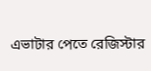এভাটার পেতে রেজিস্টার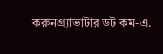করুনগ্র্যাভাটার ডট কম-এ.